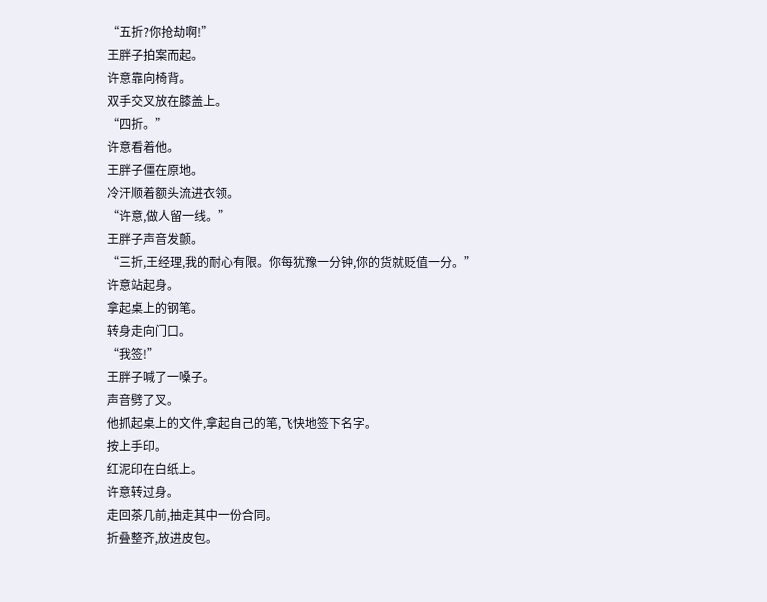“五折?你抢劫啊!”
王胖子拍案而起。
许意靠向椅背。
双手交叉放在膝盖上。
“四折。”
许意看着他。
王胖子僵在原地。
冷汗顺着额头流进衣领。
“许意,做人留一线。”
王胖子声音发颤。
“三折,王经理,我的耐心有限。你每犹豫一分钟,你的货就贬值一分。”
许意站起身。
拿起桌上的钢笔。
转身走向门口。
“我签!”
王胖子喊了一嗓子。
声音劈了叉。
他抓起桌上的文件,拿起自己的笔,飞快地签下名字。
按上手印。
红泥印在白纸上。
许意转过身。
走回茶几前,抽走其中一份合同。
折叠整齐,放进皮包。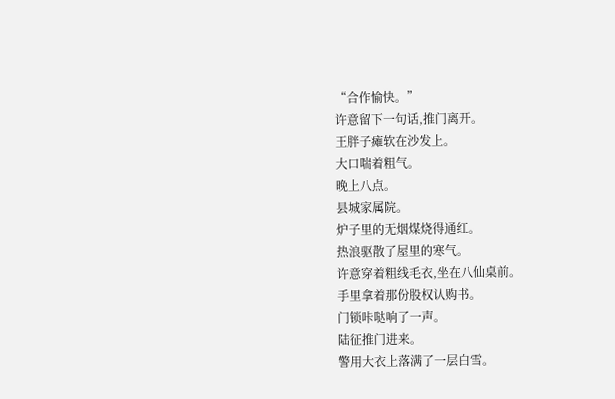“合作愉快。”
许意留下一句话,推门离开。
王胖子瘫软在沙发上。
大口喘着粗气。
晚上八点。
县城家属院。
炉子里的无烟煤烧得通红。
热浪驱散了屋里的寒气。
许意穿着粗线毛衣,坐在八仙桌前。
手里拿着那份股权认购书。
门锁咔哒响了一声。
陆征推门进来。
警用大衣上落满了一层白雪。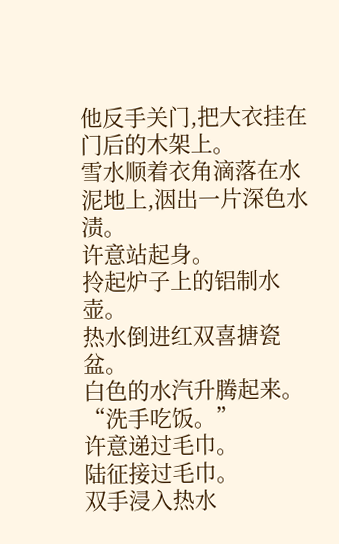他反手关门,把大衣挂在门后的木架上。
雪水顺着衣角滴落在水泥地上,洇出一片深色水渍。
许意站起身。
拎起炉子上的铝制水壶。
热水倒进红双喜搪瓷盆。
白色的水汽升腾起来。
“洗手吃饭。”
许意递过毛巾。
陆征接过毛巾。
双手浸入热水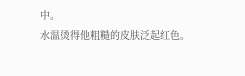中。
水温烫得他粗糙的皮肤泛起红色。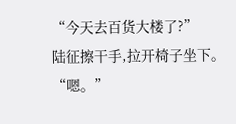“今天去百货大楼了?”
陆征擦干手,拉开椅子坐下。
“嗯。”